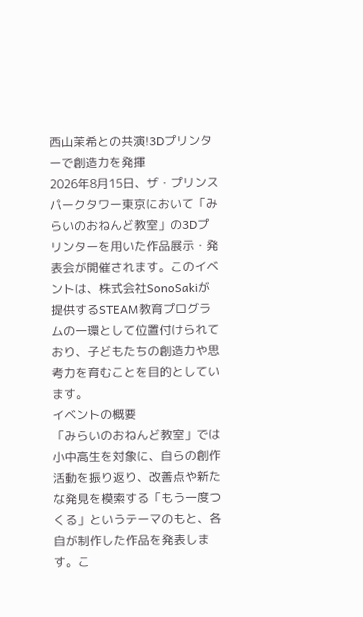西山茉希との共演!3Dプリンターで創造力を発揮
2026年8月15日、ザ・プリンス パークタワー東京において「みらいのおねんど教室」の3Dプリンターを用いた作品展示・発表会が開催されます。このイベントは、株式会社SonoSakiが提供するSTEAM教育プログラムの一環として位置付けられており、子どもたちの創造力や思考力を育むことを目的としています。
イベントの概要
「みらいのおねんど教室」では小中高生を対象に、自らの創作活動を振り返り、改善点や新たな発見を模索する「もう一度つくる」というテーマのもと、各自が制作した作品を発表します。こ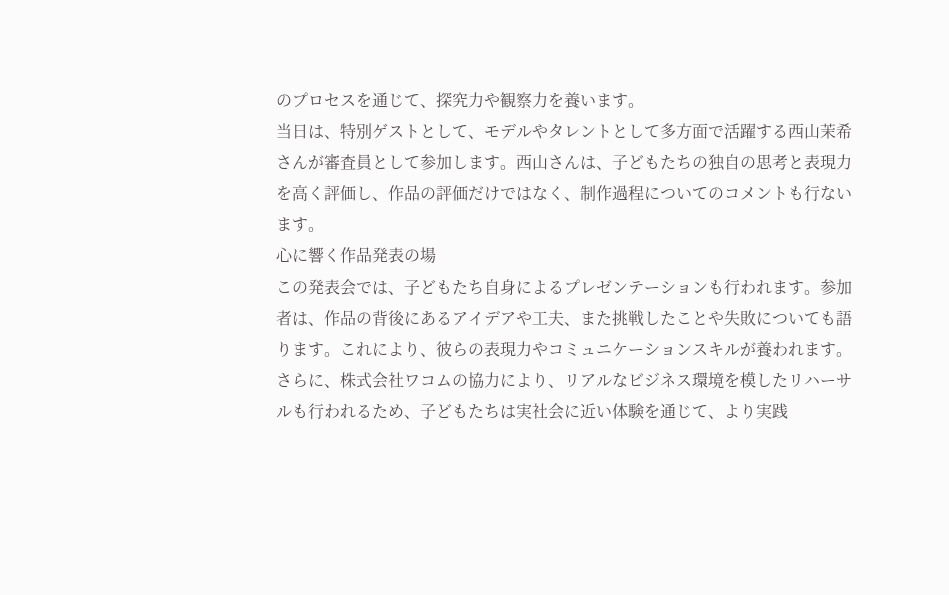のプロセスを通じて、探究力や観察力を養います。
当日は、特別ゲストとして、モデルやタレントとして多方面で活躍する西山茉希さんが審査員として参加します。西山さんは、子どもたちの独自の思考と表現力を高く評価し、作品の評価だけではなく、制作過程についてのコメントも行ないます。
心に響く作品発表の場
この発表会では、子どもたち自身によるプレゼンテーションも行われます。参加者は、作品の背後にあるアイデアや工夫、また挑戦したことや失敗についても語ります。これにより、彼らの表現力やコミュニケーションスキルが養われます。さらに、株式会社ワコムの協力により、リアルなビジネス環境を模したリハーサルも行われるため、子どもたちは実社会に近い体験を通じて、より実践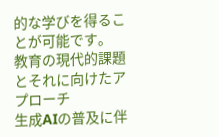的な学びを得ることが可能です。
教育の現代的課題とそれに向けたアプローチ
生成AIの普及に伴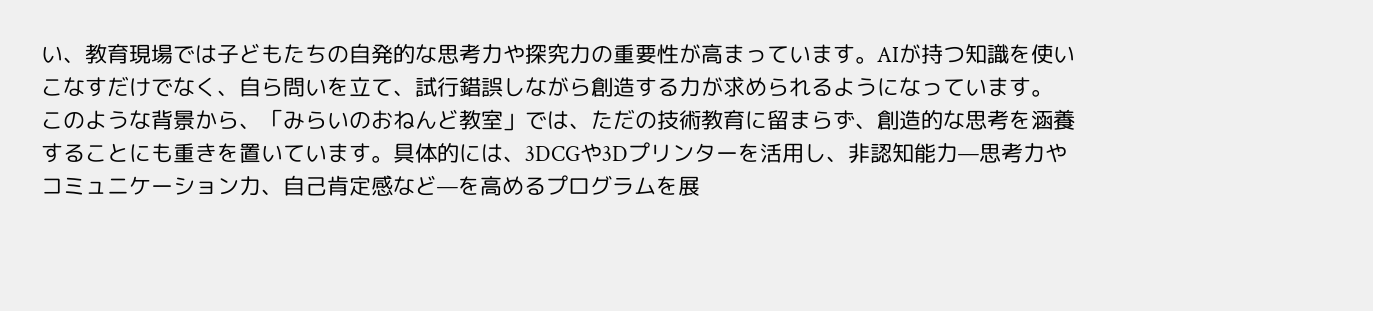い、教育現場では子どもたちの自発的な思考力や探究力の重要性が高まっています。AIが持つ知識を使いこなすだけでなく、自ら問いを立て、試行錯誤しながら創造する力が求められるようになっています。
このような背景から、「みらいのおねんど教室」では、ただの技術教育に留まらず、創造的な思考を涵養することにも重きを置いています。具体的には、3DCGや3Dプリンターを活用し、非認知能力—思考力やコミュニケーション力、自己肯定感など—を高めるプログラムを展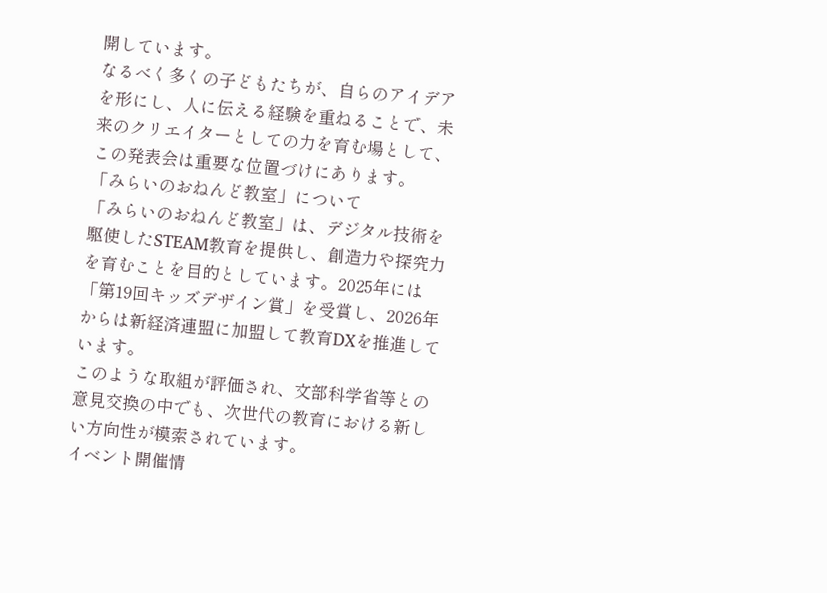開しています。
なるべく多くの子どもたちが、自らのアイデアを形にし、人に伝える経験を重ねることで、未来のクリエイターとしての力を育む場として、この発表会は重要な位置づけにあります。
「みらいのおねんど教室」について
「みらいのおねんど教室」は、デジタル技術を駆使したSTEAM教育を提供し、創造力や探究力を育むことを目的としています。2025年には「第19回キッズデザイン賞」を受賞し、2026年からは新経済連盟に加盟して教育DXを推進しています。
このような取組が評価され、文部科学省等との意見交換の中でも、次世代の教育における新しい方向性が模索されています。
イベント開催情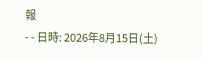報
- - 日時: 2026年8月15日(土)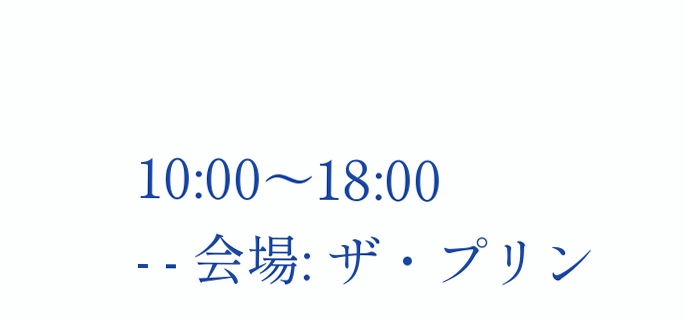10:00〜18:00
- - 会場: ザ・プリン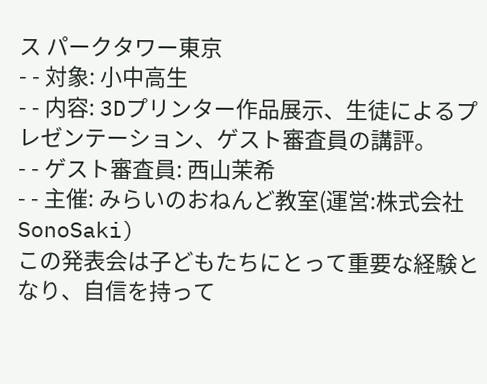ス パークタワー東京
- - 対象: 小中高生
- - 内容: 3Dプリンター作品展示、生徒によるプレゼンテーション、ゲスト審査員の講評。
- - ゲスト審査員: 西山茉希
- - 主催: みらいのおねんど教室(運営:株式会社SonoSaki)
この発表会は子どもたちにとって重要な経験となり、自信を持って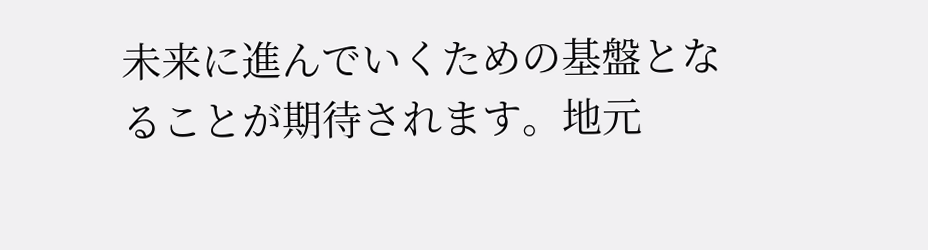未来に進んでいくための基盤となることが期待されます。地元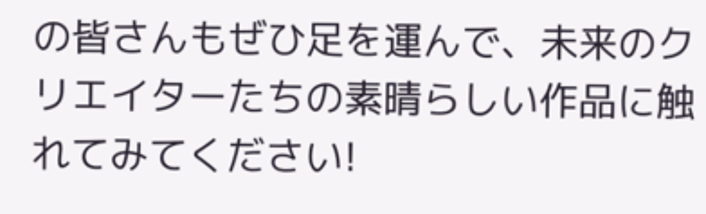の皆さんもぜひ足を運んで、未来のクリエイターたちの素晴らしい作品に触れてみてください!